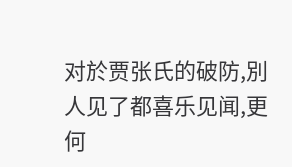对於贾张氏的破防,別人见了都喜乐见闻,更何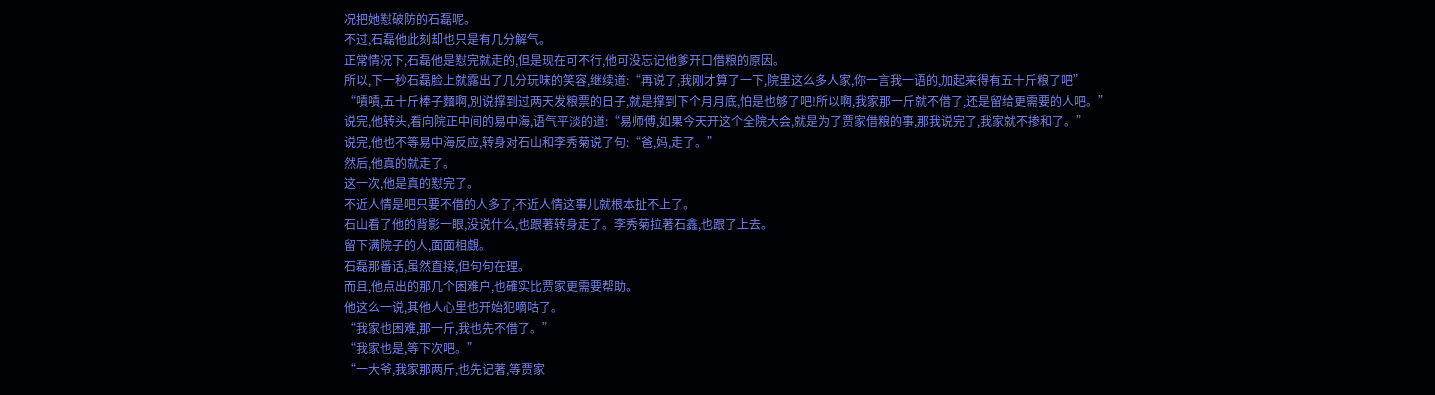况把她懟破防的石磊呢。
不过,石磊他此刻却也只是有几分解气。
正常情况下,石磊他是懟完就走的,但是现在可不行,他可没忘记他爹开口借粮的原因。
所以,下一秒石磊脸上就露出了几分玩味的笑容,继续道:“再说了,我刚才算了一下,院里这么多人家,你一言我一语的,加起来得有五十斤粮了吧”
“嘖嘖,五十斤棒子麵啊,別说撑到过两天发粮票的日子,就是撑到下个月月底,怕是也够了吧!所以啊,我家那一斤就不借了,还是留给更需要的人吧。”
说完,他转头,看向院正中间的易中海,语气平淡的道:“易师傅,如果今天开这个全院大会,就是为了贾家借粮的事,那我说完了,我家就不掺和了。”
说完,他也不等易中海反应,转身对石山和李秀菊说了句:“爸,妈,走了。”
然后,他真的就走了。
这一次,他是真的懟完了。
不近人情是吧只要不借的人多了,不近人情这事儿就根本扯不上了。
石山看了他的背影一眼,没说什么,也跟著转身走了。李秀菊拉著石鑫,也跟了上去。
留下满院子的人,面面相覷。
石磊那番话,虽然直接,但句句在理。
而且,他点出的那几个困难户,也確实比贾家更需要帮助。
他这么一说,其他人心里也开始犯嘀咕了。
“我家也困难,那一斤,我也先不借了。”
“我家也是,等下次吧。”
“一大爷,我家那两斤,也先记著,等贾家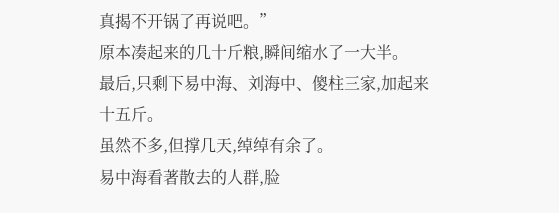真揭不开锅了再说吧。”
原本凑起来的几十斤粮,瞬间缩水了一大半。
最后,只剩下易中海、刘海中、傻柱三家,加起来十五斤。
虽然不多,但撑几天,绰绰有余了。
易中海看著散去的人群,脸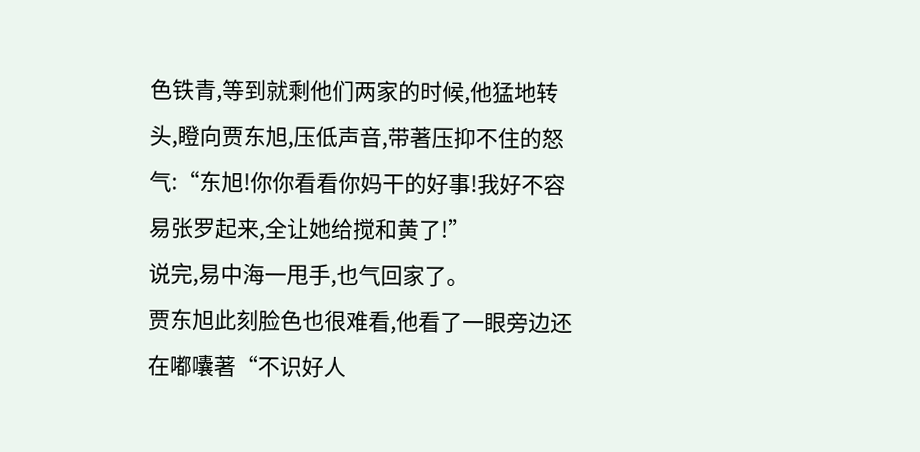色铁青,等到就剩他们两家的时候,他猛地转头,瞪向贾东旭,压低声音,带著压抑不住的怒气:“东旭!你你看看你妈干的好事!我好不容易张罗起来,全让她给搅和黄了!”
说完,易中海一甩手,也气回家了。
贾东旭此刻脸色也很难看,他看了一眼旁边还在嘟囔著“不识好人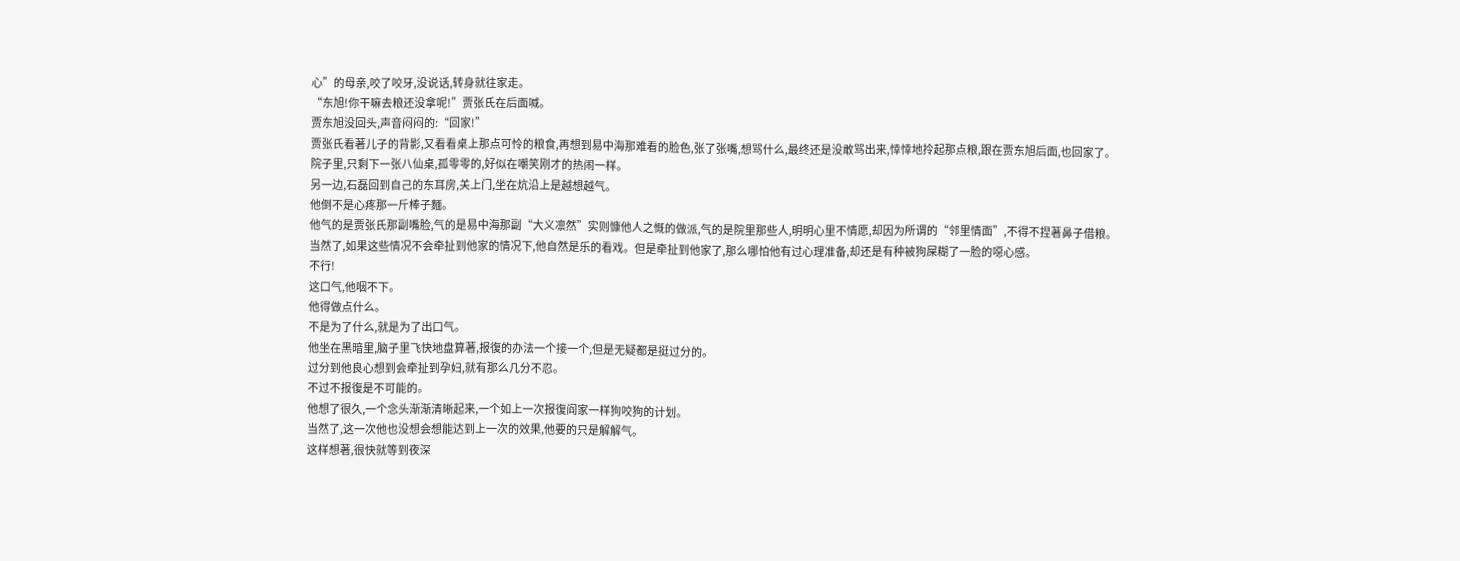心”的母亲,咬了咬牙,没说话,转身就往家走。
“东旭!你干嘛去粮还没拿呢!”贾张氏在后面喊。
贾东旭没回头,声音闷闷的:“回家!”
贾张氏看著儿子的背影,又看看桌上那点可怜的粮食,再想到易中海那难看的脸色,张了张嘴,想骂什么,最终还是没敢骂出来,悻悻地拎起那点粮,跟在贾东旭后面,也回家了。
院子里,只剩下一张八仙桌,孤零零的,好似在嘲笑刚才的热闹一样。
另一边,石磊回到自己的东耳房,关上门,坐在炕沿上是越想越气。
他倒不是心疼那一斤棒子麵。
他气的是贾张氏那副嘴脸,气的是易中海那副“大义凛然”实则慷他人之慨的做派,气的是院里那些人,明明心里不情愿,却因为所谓的“邻里情面”,不得不捏著鼻子借粮。
当然了,如果这些情况不会牵扯到他家的情况下,他自然是乐的看戏。但是牵扯到他家了,那么哪怕他有过心理准备,却还是有种被狗屎糊了一脸的噁心感。
不行!
这口气,他咽不下。
他得做点什么。
不是为了什么,就是为了出口气。
他坐在黑暗里,脑子里飞快地盘算著,报復的办法一个接一个,但是无疑都是挺过分的。
过分到他良心想到会牵扯到孕妇,就有那么几分不忍。
不过不报復是不可能的。
他想了很久,一个念头渐渐清晰起来,一个如上一次报復阎家一样狗咬狗的计划。
当然了,这一次他也没想会想能达到上一次的效果,他要的只是解解气。
这样想著,很快就等到夜深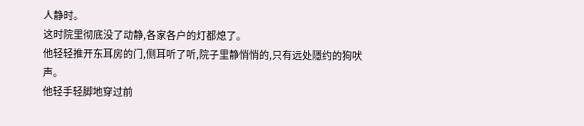人静时。
这时院里彻底没了动静,各家各户的灯都熄了。
他轻轻推开东耳房的门,侧耳听了听,院子里静悄悄的,只有远处隱约的狗吠声。
他轻手轻脚地穿过前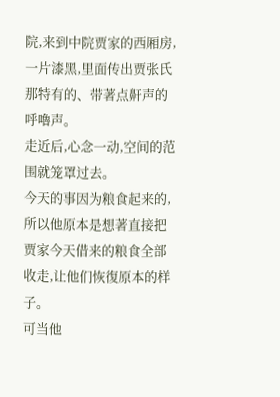院,来到中院贾家的西厢房,一片漆黑,里面传出贾张氏那特有的、带著点鼾声的呼嚕声。
走近后,心念一动,空间的范围就笼罩过去。
今天的事因为粮食起来的,所以他原本是想著直接把贾家今天借来的粮食全部收走,让他们恢復原本的样子。
可当他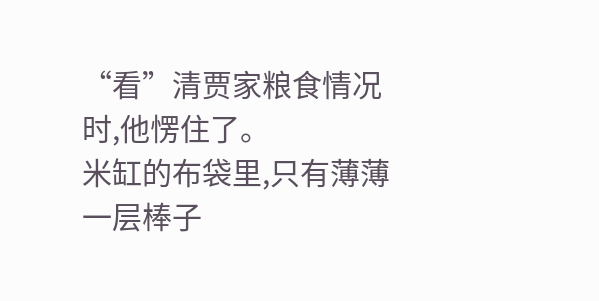“看”清贾家粮食情况时,他愣住了。
米缸的布袋里,只有薄薄一层棒子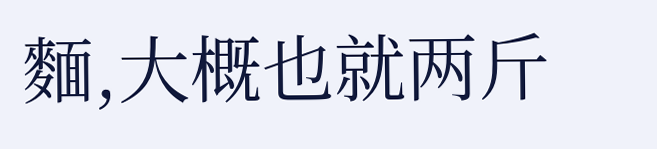麵,大概也就两斤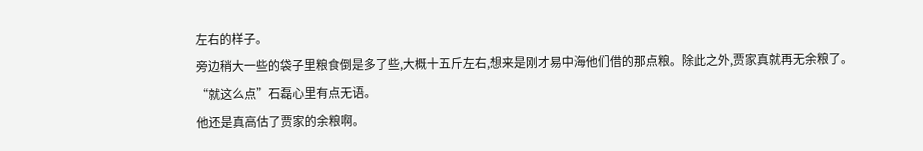左右的样子。
旁边稍大一些的袋子里粮食倒是多了些,大概十五斤左右,想来是刚才易中海他们借的那点粮。除此之外,贾家真就再无余粮了。
“就这么点”石磊心里有点无语。
他还是真高估了贾家的余粮啊。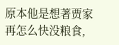原本他是想著贾家再怎么快没粮食,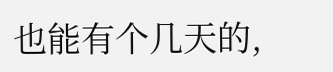也能有个几天的,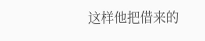这样他把借来的